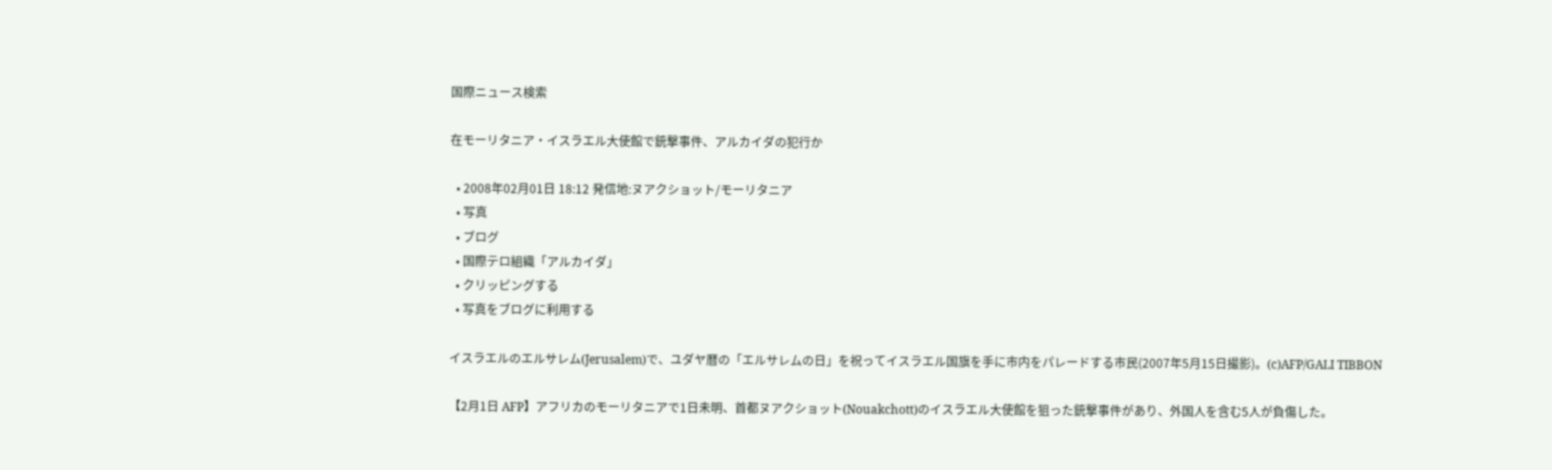国際ニュース検索

在モーリタニア・イスラエル大使館で銃撃事件、アルカイダの犯行か

  • 2008年02月01日 18:12 発信地:ヌアクショット/モーリタニア
  • 写真
  • ブログ
  • 国際テロ組織「アルカイダ」
  • クリッピングする
  • 写真をブログに利用する

イスラエルのエルサレム(Jerusalem)で、ユダヤ暦の「エルサレムの日」を祝ってイスラエル国旗を手に市内をパレードする市民(2007年5月15日撮影)。(c)AFP/GALI TIBBON

【2月1日 AFP】アフリカのモーリタニアで1日未明、首都ヌアクショット(Nouakchott)のイスラエル大使館を狙った銃撃事件があり、外国人を含む5人が負傷した。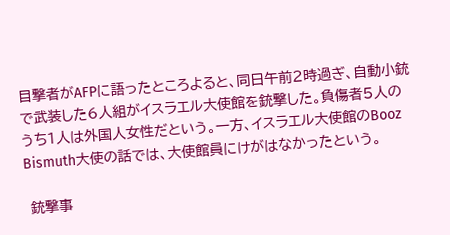目撃者がAFPに語ったところよると、同日午前2時過ぎ、自動小銃で武装した6人組がイスラエル大使館を銃撃した。負傷者5人のうち1人は外国人女性だという。一方、イスラエル大使館のBooz Bismuth大使の話では、大使館員にけがはなかったという。

 銃撃事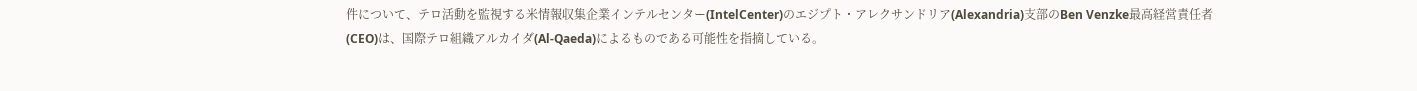件について、テロ活動を監視する米情報収集企業インテルセンター(IntelCenter)のエジプト・アレクサンドリア(Alexandria)支部のBen Venzke最高経営責任者(CEO)は、国際テロ組織アルカイダ(Al-Qaeda)によるものである可能性を指摘している。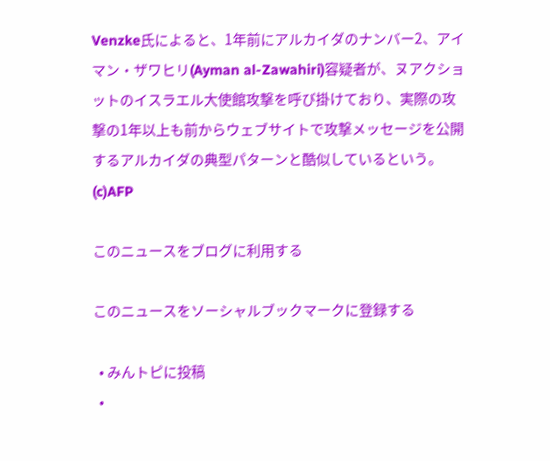Venzke氏によると、1年前にアルカイダのナンバー2、アイマン・ザワヒリ(Ayman al-Zawahiri)容疑者が、ヌアクショットのイスラエル大使館攻撃を呼び掛けており、実際の攻撃の1年以上も前からウェブサイトで攻撃メッセージを公開するアルカイダの典型パターンと酷似しているという。(c)AFP

このニュースをブログに利用する

このニュースをソーシャルブックマークに登録する

  • みんトピに投稿
  •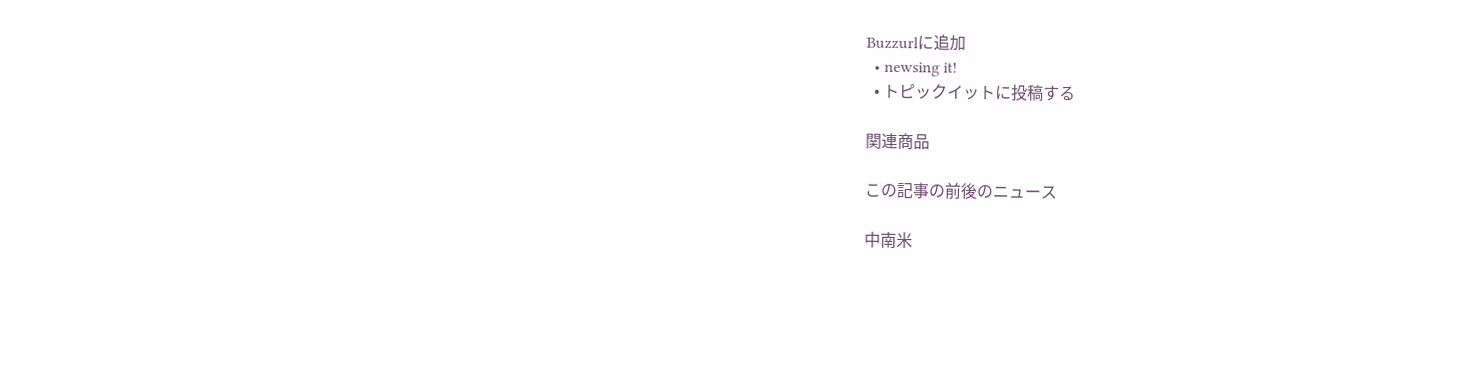Buzzurlに追加
  • newsing it!
  • トピックイットに投稿する

関連商品

この記事の前後のニュース

中南米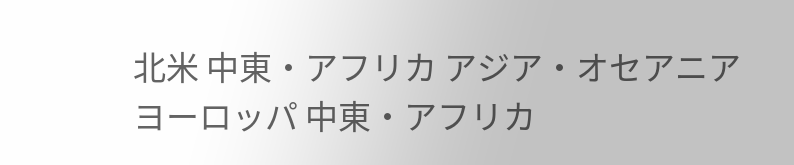北米 中東・アフリカ アジア・オセアニア ヨーロッパ 中東・アフリカ